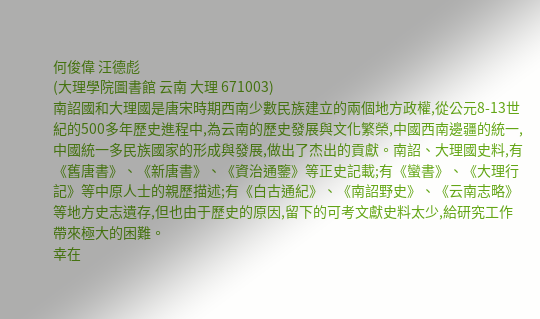何俊偉 汪德彪
(大理學院圖書館 云南 大理 671003)
南詔國和大理國是唐宋時期西南少數民族建立的兩個地方政權,從公元8-13世紀的500多年歷史進程中,為云南的歷史發展與文化繁榮,中國西南邊疆的統一,中國統一多民族國家的形成與發展,做出了杰出的貢獻。南詔、大理國史料,有《舊唐書》、《新唐書》、《資治通鑒》等正史記載;有《蠻書》、《大理行記》等中原人士的親歷描述;有《白古通紀》、《南詔野史》、《云南志略》等地方史志遺存,但也由于歷史的原因,留下的可考文獻史料太少,給研究工作帶來極大的困難。
幸在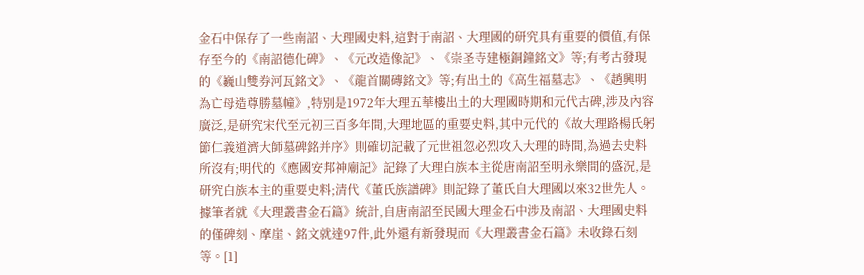金石中保存了一些南詔、大理國史料,這對于南詔、大理國的研究具有重要的價值,有保存至今的《南詔德化碑》、《元改造像記》、《崇圣寺建極銅鐘銘文》等;有考古發現的《巍山雙券河瓦銘文》、《龍首關磚銘文》等;有出土的《高生福墓志》、《趙興明為亡母造尊勝墓幢》,特別是1972年大理五華樓出土的大理國時期和元代古碑,涉及內容廣泛,是研究宋代至元初三百多年間,大理地區的重要史料,其中元代的《故大理路楊氏躬節仁義道濟大師墓碑銘并序》則確切記載了元世祖忽必烈攻入大理的時間,為過去史料所沒有;明代的《應國安邦神廟記》記錄了大理白族本主從唐南詔至明永樂間的盛況,是研究白族本主的重要史料;清代《董氏族譜碑》則記錄了董氏自大理國以來32世先人。據筆者就《大理叢書金石篇》統計,自唐南詔至民國大理金石中涉及南詔、大理國史料的僅碑刻、摩崖、銘文就達97件,此外還有新發現而《大理叢書金石篇》未收錄石刻等。[1]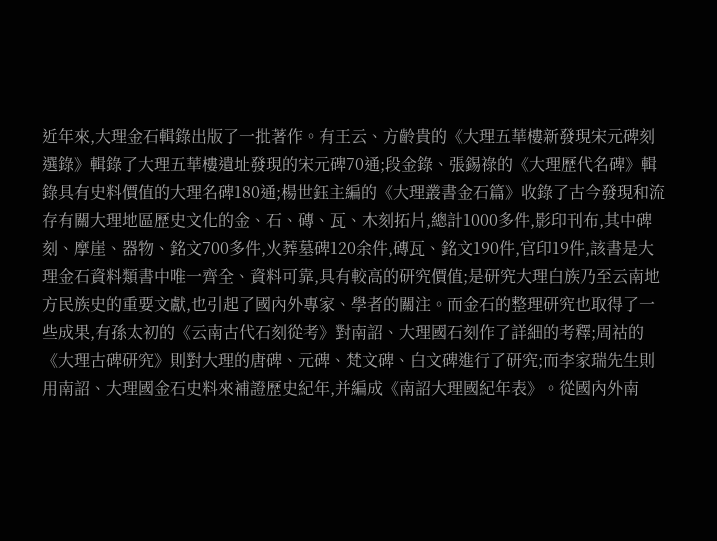近年來,大理金石輯錄出版了一批著作。有王云、方齡貴的《大理五華樓新發現宋元碑刻選錄》輯錄了大理五華樓遺址發現的宋元碑70通;段金錄、張錫祿的《大理歷代名碑》輯錄具有史料價值的大理名碑180通;楊世鈺主編的《大理叢書金石篇》收錄了古今發現和流存有關大理地區歷史文化的金、石、磚、瓦、木刻拓片,總計1000多件,影印刊布,其中碑刻、摩崖、器物、銘文700多件,火葬墓碑120余件,磚瓦、銘文190件,官印19件,該書是大理金石資料類書中唯一齊全、資料可靠,具有較高的研究價值;是研究大理白族乃至云南地方民族史的重要文獻,也引起了國內外專家、學者的關注。而金石的整理研究也取得了一些成果,有孫太初的《云南古代石刻從考》對南詔、大理國石刻作了詳細的考釋;周祜的《大理古碑研究》則對大理的唐碑、元碑、梵文碑、白文碑進行了研究;而李家瑞先生則用南詔、大理國金石史料來補證歷史紀年,并編成《南詔大理國紀年表》。從國內外南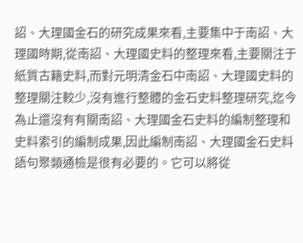詔、大理國金石的研究成果來看,主要集中于南詔、大理國時期,從南詔、大理國史料的整理來看,主要關注于紙質古籍史料,而對元明清金石中南詔、大理國史料的整理關注較少,沒有進行整體的金石史料整理研究,迄今為止還沒有有關南詔、大理國金石史料的編制整理和史料索引的編制成果,因此編制南詔、大理國金石史料語句聚類通檢是很有必要的。它可以將從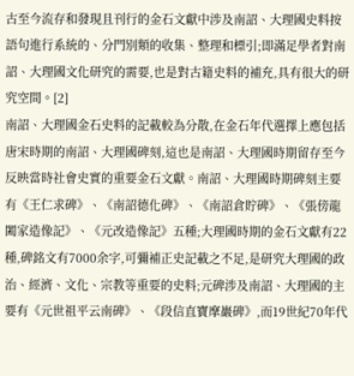古至今流存和發現且刊行的金石文獻中涉及南詔、大理國史料按語句進行系統的、分門別類的收集、整理和標引;即滿足學者對南詔、大理國文化研究的需要,也是對古籍史料的補充,具有很大的研究空間。[2]
南詔、大理國金石史料的記載較為分散,在金石年代選擇上應包括唐宋時期的南詔、大理國碑刻,這也是南詔、大理國時期留存至今反映當時社會史實的重要金石文獻。南詔、大理國時期碑刻主要有《王仁求碑》、《南詔德化碑》、《南詔倉貯碑》、《張傍龍闔家造像記》、《元改造像記》五種;大理國時期的金石文獻有22種,碑銘文有7000余字,可彌補正史記載之不足,是研究大理國的政治、經濟、文化、宗教等重要的史料;元碑涉及南詔、大理國的主要有《元世祖平云南碑》、《段信直寶摩巖碑》,而19世紀70年代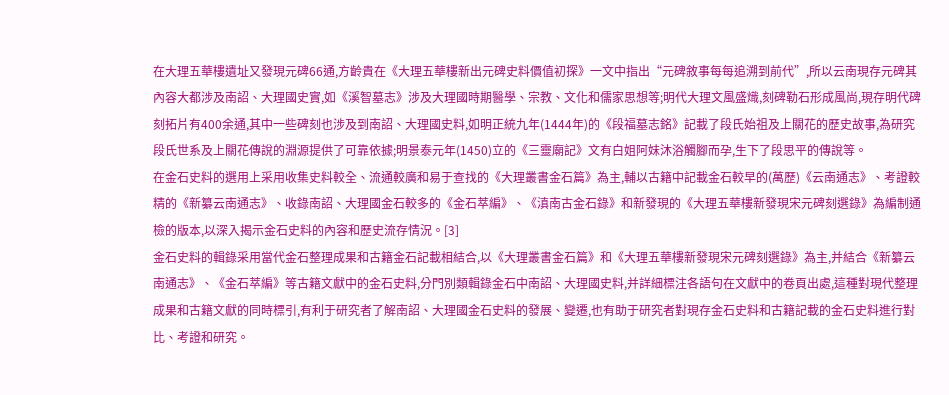在大理五華樓遺址又發現元碑66通,方齡貴在《大理五華樓新出元碑史料價值初探》一文中指出“元碑敘事每每追溯到前代”,所以云南現存元碑其內容大都涉及南詔、大理國史實,如《溪智墓志》涉及大理國時期醫學、宗教、文化和儒家思想等;明代大理文風盛熾,刻碑勒石形成風尚,現存明代碑刻拓片有400余通,其中一些碑刻也涉及到南詔、大理國史料,如明正統九年(1444年)的《段福墓志銘》記載了段氏始祖及上關花的歷史故事,為研究段氏世系及上關花傳說的淵源提供了可靠依據;明景泰元年(1450)立的《三靈廟記》文有白姐阿妹沐浴觸腳而孕,生下了段思平的傳說等。
在金石史料的選用上采用收集史料較全、流通較廣和易于查找的《大理叢書金石篇》為主,輔以古籍中記載金石較早的(萬歷)《云南通志》、考證較精的《新纂云南通志》、收錄南詔、大理國金石較多的《金石萃編》、《滇南古金石錄》和新發現的《大理五華樓新發現宋元碑刻選錄》為編制通檢的版本,以深入揭示金石史料的內容和歷史流存情況。[3]
金石史料的輯錄采用當代金石整理成果和古籍金石記載相結合,以《大理叢書金石篇》和《大理五華樓新發現宋元碑刻選錄》為主,并結合《新纂云南通志》、《金石萃編》等古籍文獻中的金石史料,分門別類輯錄金石中南詔、大理國史料,并詳細標注各語句在文獻中的卷頁出處,這種對現代整理成果和古籍文獻的同時標引,有利于研究者了解南詔、大理國金石史料的發展、變遷,也有助于研究者對現存金石史料和古籍記載的金石史料進行對比、考證和研究。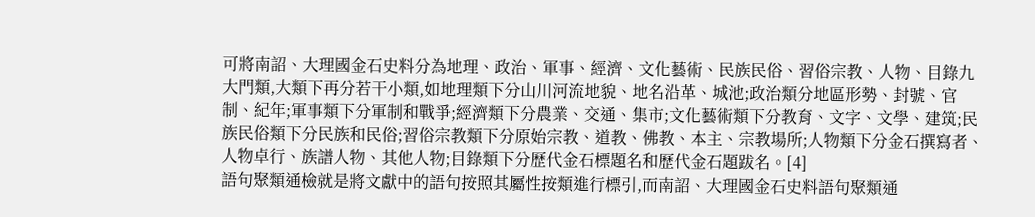可將南詔、大理國金石史料分為地理、政治、軍事、經濟、文化藝術、民族民俗、習俗宗教、人物、目錄九大門類,大類下再分若干小類,如地理類下分山川河流地貌、地名沿革、城池;政治類分地區形勢、封號、官制、紀年;軍事類下分軍制和戰爭;經濟類下分農業、交通、集市;文化藝術類下分教育、文字、文學、建筑;民族民俗類下分民族和民俗;習俗宗教類下分原始宗教、道教、佛教、本主、宗教場所;人物類下分金石撰寫者、人物卓行、族譜人物、其他人物;目錄類下分歷代金石標題名和歷代金石題跋名。[4]
語句聚類通檢就是將文獻中的語句按照其屬性按類進行標引,而南詔、大理國金石史料語句聚類通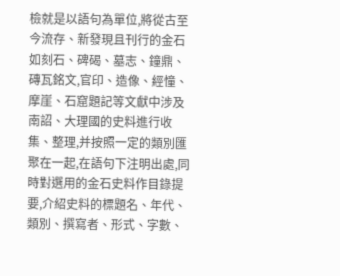檢就是以語句為單位,將從古至今流存、新發現且刊行的金石如刻石、碑碣、墓志、鐘鼎、磚瓦銘文,官印、造像、經憧、摩崖、石窟題記等文獻中涉及南詔、大理國的史料進行收集、整理,并按照一定的類別匯聚在一起,在語句下注明出處,同時對選用的金石史料作目錄提要,介紹史料的標題名、年代、類別、撰寫者、形式、字數、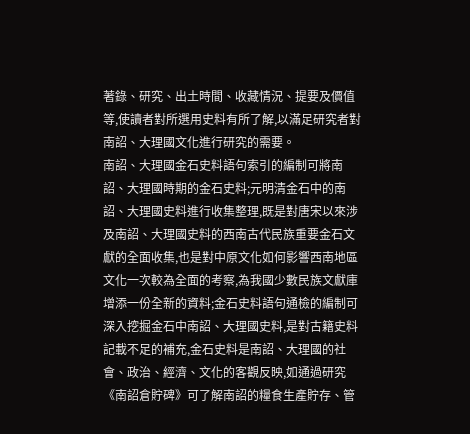著錄、研究、出土時間、收藏情況、提要及價值等,使讀者對所選用史料有所了解,以滿足研究者對南詔、大理國文化進行研究的需要。
南詔、大理國金石史料語句索引的編制可將南詔、大理國時期的金石史料;元明清金石中的南詔、大理國史料進行收集整理,既是對唐宋以來涉及南詔、大理國史料的西南古代民族重要金石文獻的全面收集,也是對中原文化如何影響西南地區文化一次較為全面的考察,為我國少數民族文獻庫增添一份全新的資料;金石史料語句通檢的編制可深入挖掘金石中南詔、大理國史料,是對古籍史料記載不足的補充,金石史料是南詔、大理國的社會、政治、經濟、文化的客觀反映,如通過研究《南詔倉貯碑》可了解南詔的糧食生產貯存、管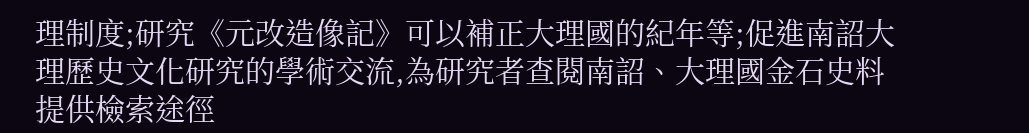理制度;研究《元改造像記》可以補正大理國的紀年等;促進南詔大理歷史文化研究的學術交流,為研究者查閱南詔、大理國金石史料提供檢索途徑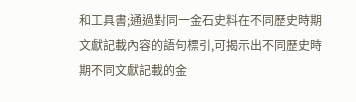和工具書;通過對同一金石史料在不同歷史時期文獻記載內容的語句標引,可揭示出不同歷史時期不同文獻記載的金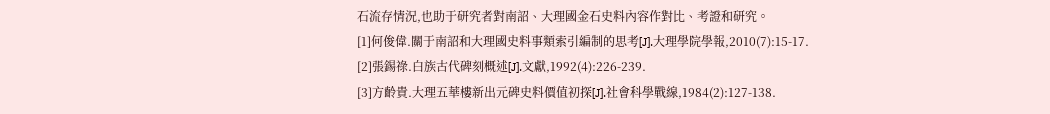石流存情況,也助于研究者對南詔、大理國金石史料內容作對比、考證和研究。
[1]何俊偉.關于南詔和大理國史料事類索引編制的思考[J].大理學院學報,2010(7):15-17.
[2]張錫祿.白族古代碑刻概述[J].文獻,1992(4):226-239.
[3]方齡貴.大理五華樓新出元碑史料價值初探[J].社會科學戰線,1984(2):127-138.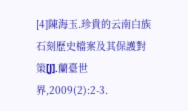[4]陳海玉.珍貴的云南白族石刻歷史檔案及其保護對策[J].蘭臺世界,2009(2):2-3.